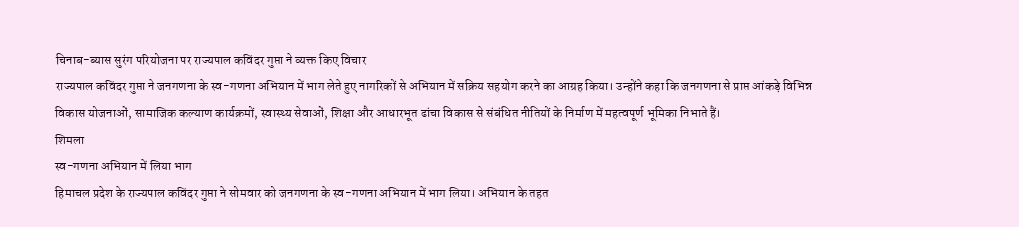चिनाब-ब्यास सुरंग परियोजना पर राज्यपाल कविंदर गुप्ता ने व्यक्त किए विचार
राज्यपाल कविंदर गुप्ता ने जनगणना के स्व-गणना अभियान में भाग लेते हुए नागरिकों से अभियान में सक्रिय सहयोग करने का आग्रह किया। उन्होंने कहा कि जनगणना से प्राप्त आंकड़े विभिन्न विकास योजनाओं, सामाजिक कल्याण कार्यक्रमों, स्वास्थ्य सेवाओं, शिक्षा और आधारभूत ढांचा विकास से संबंधित नीतियों के निर्माण में महत्वपूर्ण भूमिका निभाते हैं।
शिमला
स्व-गणना अभियान में लिया भाग
हिमाचल प्रदेश के राज्यपाल कविंदर गुप्ता ने सोमवार को जनगणना के स्व-गणना अभियान में भाग लिया। अभियान के तहत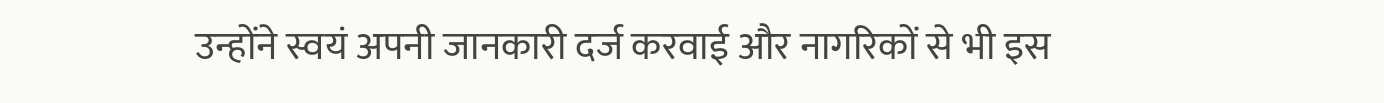उन्होंने स्वयं अपनी जानकारी दर्ज करवाई और नागरिकों से भी इस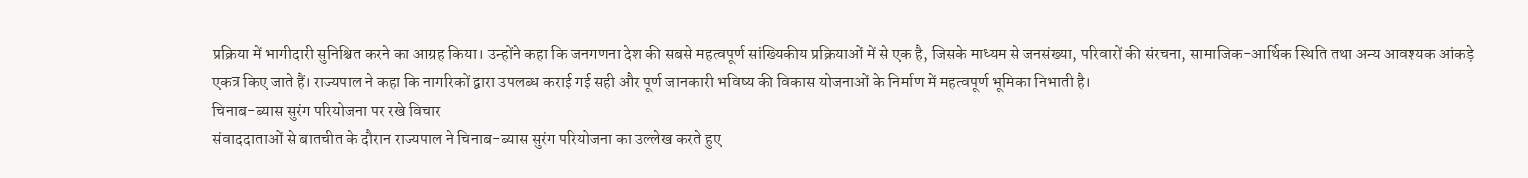प्रक्रिया में भागीदारी सुनिश्चित करने का आग्रह किया। उन्होंने कहा कि जनगणना देश की सबसे महत्वपूर्ण सांख्यिकीय प्रक्रियाओं में से एक है, जिसके माध्यम से जनसंख्या, परिवारों की संरचना, सामाजिक-आर्थिक स्थिति तथा अन्य आवश्यक आंकड़े एकत्र किए जाते हैं। राज्यपाल ने कहा कि नागरिकों द्वारा उपलब्ध कराई गई सही और पूर्ण जानकारी भविष्य की विकास योजनाओं के निर्माण में महत्वपूर्ण भूमिका निभाती है।
चिनाब-ब्यास सुरंग परियोजना पर रखे विचार
संवाददाताओं से बातचीत के दौरान राज्यपाल ने चिनाब-ब्यास सुरंग परियोजना का उल्लेख करते हुए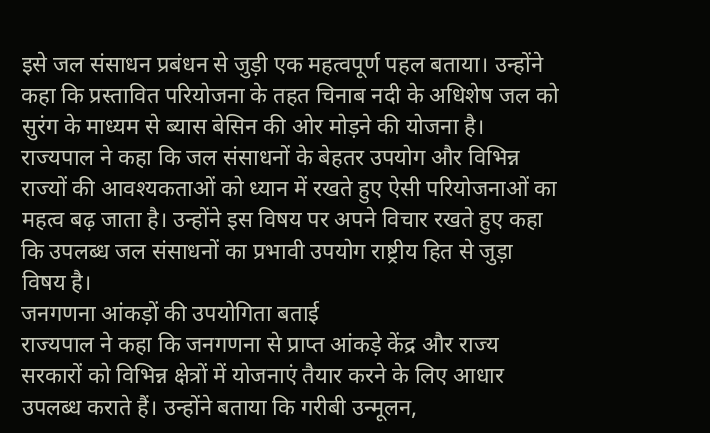इसे जल संसाधन प्रबंधन से जुड़ी एक महत्वपूर्ण पहल बताया। उन्होंने कहा कि प्रस्तावित परियोजना के तहत चिनाब नदी के अधिशेष जल को सुरंग के माध्यम से ब्यास बेसिन की ओर मोड़ने की योजना है। राज्यपाल ने कहा कि जल संसाधनों के बेहतर उपयोग और विभिन्न राज्यों की आवश्यकताओं को ध्यान में रखते हुए ऐसी परियोजनाओं का महत्व बढ़ जाता है। उन्होंने इस विषय पर अपने विचार रखते हुए कहा कि उपलब्ध जल संसाधनों का प्रभावी उपयोग राष्ट्रीय हित से जुड़ा विषय है।
जनगणना आंकड़ों की उपयोगिता बताई
राज्यपाल ने कहा कि जनगणना से प्राप्त आंकड़े केंद्र और राज्य सरकारों को विभिन्न क्षेत्रों में योजनाएं तैयार करने के लिए आधार उपलब्ध कराते हैं। उन्होंने बताया कि गरीबी उन्मूलन,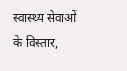स्वास्थ्य सेवाओं के विस्तार,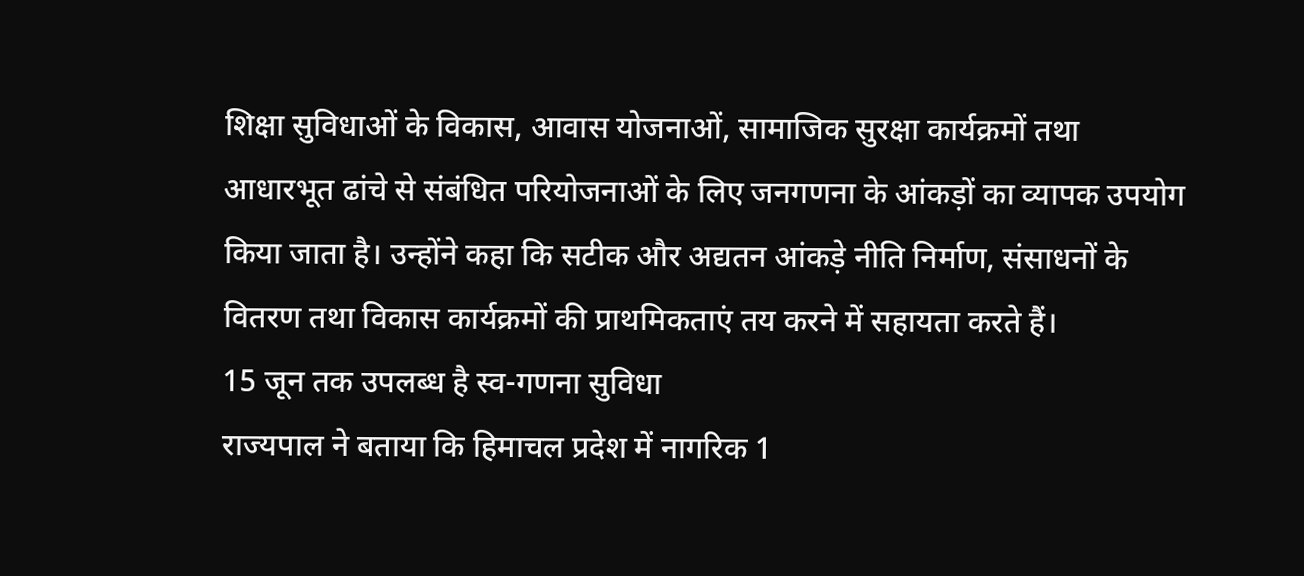शिक्षा सुविधाओं के विकास, आवास योजनाओं, सामाजिक सुरक्षा कार्यक्रमों तथा आधारभूत ढांचे से संबंधित परियोजनाओं के लिए जनगणना के आंकड़ों का व्यापक उपयोग किया जाता है। उन्होंने कहा कि सटीक और अद्यतन आंकड़े नीति निर्माण, संसाधनों के वितरण तथा विकास कार्यक्रमों की प्राथमिकताएं तय करने में सहायता करते हैं।
15 जून तक उपलब्ध है स्व-गणना सुविधा
राज्यपाल ने बताया कि हिमाचल प्रदेश में नागरिक 1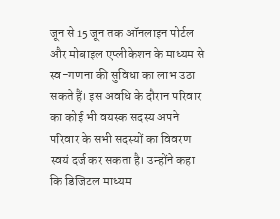जून से 15 जून तक ऑनलाइन पोर्टल और मोबाइल एप्लीकेशन के माध्यम से स्व-गणना की सुविधा का लाभ उठा सकते हैं। इस अवधि के दौरान परिवार का कोई भी वयस्क सदस्य अपने परिवार के सभी सदस्यों का विवरण स्वयं दर्ज कर सकता है। उन्होंने कहा कि डिजिटल माध्यम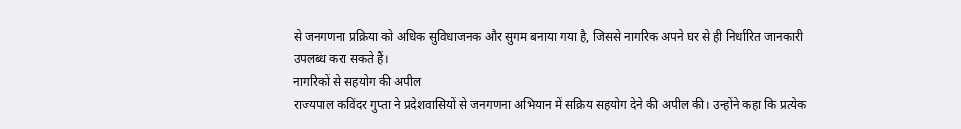से जनगणना प्रक्रिया को अधिक सुविधाजनक और सुगम बनाया गया है, जिससे नागरिक अपने घर से ही निर्धारित जानकारी उपलब्ध करा सकते हैं।
नागरिकों से सहयोग की अपील
राज्यपाल कविंदर गुप्ता ने प्रदेशवासियों से जनगणना अभियान में सक्रिय सहयोग देने की अपील की। उन्होंने कहा कि प्रत्येक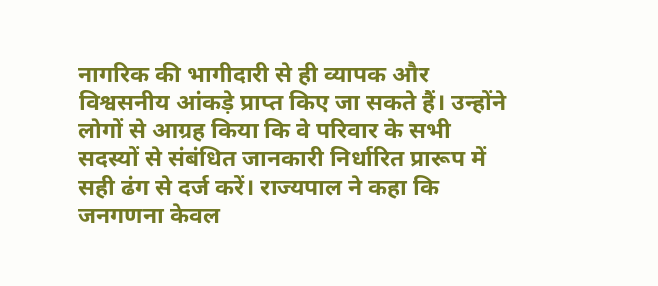नागरिक की भागीदारी से ही व्यापक और विश्वसनीय आंकड़े प्राप्त किए जा सकते हैं। उन्होंने लोगों से आग्रह किया कि वे परिवार के सभी सदस्यों से संबंधित जानकारी निर्धारित प्रारूप में सही ढंग से दर्ज करें। राज्यपाल ने कहा कि जनगणना केवल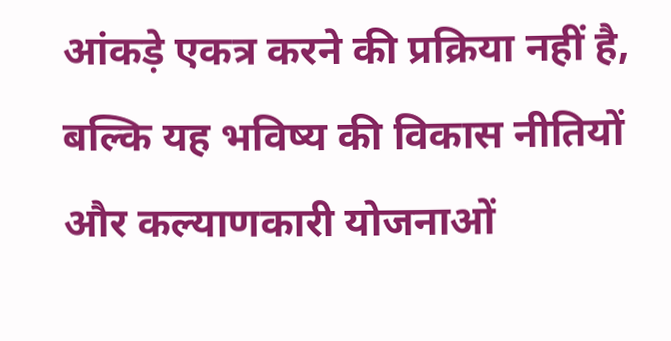आंकड़े एकत्र करने की प्रक्रिया नहीं है, बल्कि यह भविष्य की विकास नीतियों और कल्याणकारी योजनाओं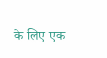के लिए एक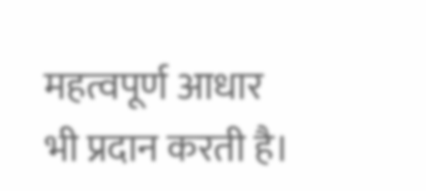महत्वपूर्ण आधार भी प्रदान करती है।